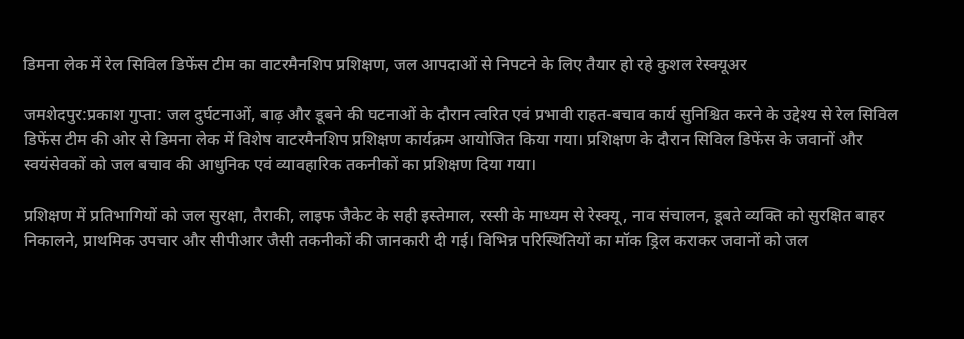डिमना लेक में रेल सिविल डिफेंस टीम का वाटरमैनशिप प्रशिक्षण, जल आपदाओं से निपटने के लिए तैयार हो रहे कुशल रेस्क्यूअर

जमशेदपुर:प्रकाश गुप्ता: जल दुर्घटनाओं, बाढ़ और डूबने की घटनाओं के दौरान त्वरित एवं प्रभावी राहत-बचाव कार्य सुनिश्चित करने के उद्देश्य से रेल सिविल डिफेंस टीम की ओर से डिमना लेक में विशेष वाटरमैनशिप प्रशिक्षण कार्यक्रम आयोजित किया गया। प्रशिक्षण के दौरान सिविल डिफेंस के जवानों और स्वयंसेवकों को जल बचाव की आधुनिक एवं व्यावहारिक तकनीकों का प्रशिक्षण दिया गया।

प्रशिक्षण में प्रतिभागियों को जल सुरक्षा, तैराकी, लाइफ जैकेट के सही इस्तेमाल, रस्सी के माध्यम से रेस्क्यू, नाव संचालन, डूबते व्यक्ति को सुरक्षित बाहर निकालने, प्राथमिक उपचार और सीपीआर जैसी तकनीकों की जानकारी दी गई। विभिन्न परिस्थितियों का मॉक ड्रिल कराकर जवानों को जल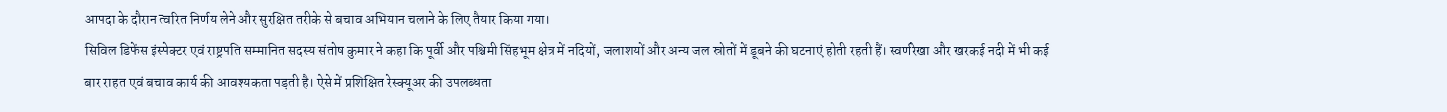आपदा के दौरान त्वरित निर्णय लेने और सुरक्षित तरीके से बचाव अभियान चलाने के लिए तैयार किया गया।
सिविल डिफेंस इंस्पेक्टर एवं राष्ट्रपति सम्मानित सदस्य संतोष कुमार ने कहा कि पूर्वी और पश्चिमी सिंहभूम क्षेत्र में नदियों, जलाशयों और अन्य जल स्रोतों में डूबने की घटनाएं होती रहती हैं। स्वर्णरेखा और खरकई नदी में भी कई बार राहत एवं बचाव कार्य की आवश्यकता पड़ती है। ऐसे में प्रशिक्षित रेस्क्यूअर की उपलब्धता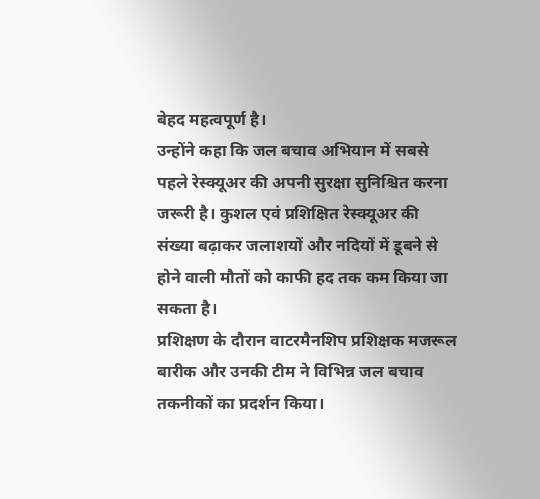बेहद महत्वपूर्ण है।
उन्होंने कहा कि जल बचाव अभियान में सबसे पहले रेस्क्यूअर की अपनी सुरक्षा सुनिश्चित करना जरूरी है। कुशल एवं प्रशिक्षित रेस्क्यूअर की संख्या बढ़ाकर जलाशयों और नदियों में डूबने से होने वाली मौतों को काफी हद तक कम किया जा सकता है।
प्रशिक्षण के दौरान वाटरमैनशिप प्रशिक्षक मजरूल बारीक और उनकी टीम ने विभिन्न जल बचाव तकनीकों का प्रदर्शन किया।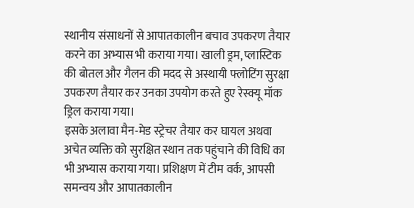स्थानीय संसाधनों से आपातकालीन बचाव उपकरण तैयार करने का अभ्यास भी कराया गया। खाली ड्रम, प्लास्टिक की बोतल और गैलन की मदद से अस्थायी फ्लोटिंग सुरक्षा उपकरण तैयार कर उनका उपयोग करते हुए रेस्क्यू मॉक ड्रिल कराया गया।
इसके अलावा मैन-मेड स्ट्रेचर तैयार कर घायल अथवा अचेत व्यक्ति को सुरक्षित स्थान तक पहुंचाने की विधि का भी अभ्यास कराया गया। प्रशिक्षण में टीम वर्क, आपसी समन्वय और आपातकालीन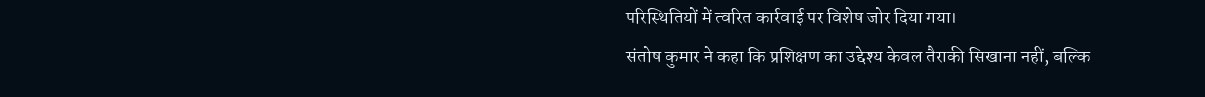परिस्थितियों में त्वरित कार्रवाई पर विशेष जोर दिया गया।
संतोष कुमार ने कहा कि प्रशिक्षण का उद्देश्य केवल तैराकी सिखाना नहीं, बल्कि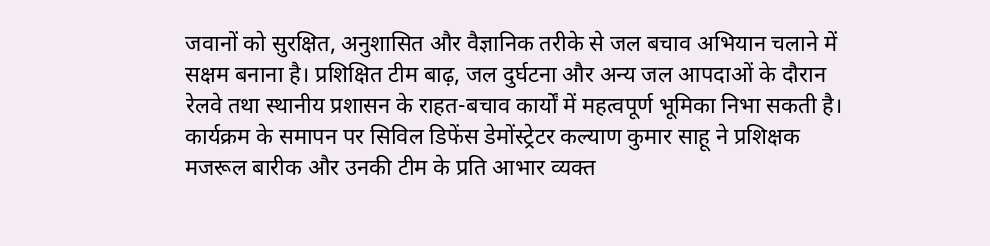जवानों को सुरक्षित, अनुशासित और वैज्ञानिक तरीके से जल बचाव अभियान चलाने में सक्षम बनाना है। प्रशिक्षित टीम बाढ़, जल दुर्घटना और अन्य जल आपदाओं के दौरान रेलवे तथा स्थानीय प्रशासन के राहत-बचाव कार्यों में महत्वपूर्ण भूमिका निभा सकती है।
कार्यक्रम के समापन पर सिविल डिफेंस डेमोंस्ट्रेटर कल्याण कुमार साहू ने प्रशिक्षक मजरूल बारीक और उनकी टीम के प्रति आभार व्यक्त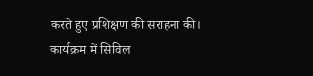करते हुए प्रशिक्षण की सराहना की।
कार्यक्रम में सिविल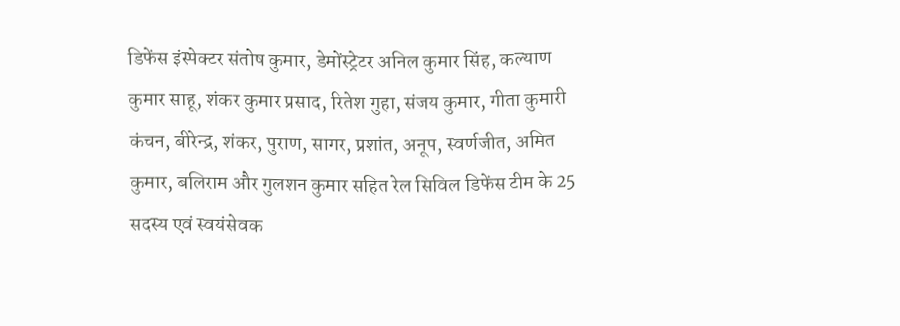डिफेंस इंस्पेक्टर संतोष कुमार, डेमोंस्ट्रेटर अनिल कुमार सिंह, कल्याण कुमार साहू, शंकर कुमार प्रसाद, रितेश गुहा, संजय कुमार, गीता कुमारी कंचन, बीरेन्द्र, शंकर, पुराण, सागर, प्रशांत, अनूप, स्वर्णजीत, अमित कुमार, बलिराम और गुलशन कुमार सहित रेल सिविल डिफेंस टीम के 25 सदस्य एवं स्वयंसेवक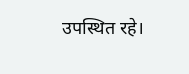उपस्थित रहे।